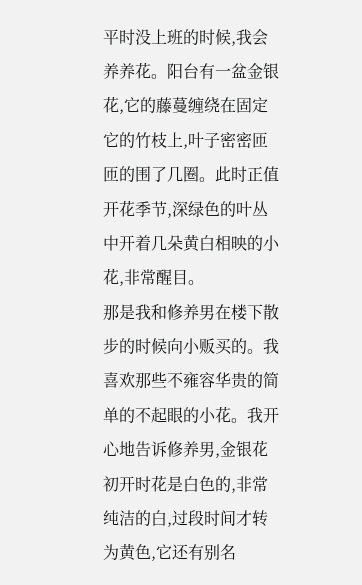平时没上班的时候,我会养养花。阳台有一盆金银花,它的藤蔓缠绕在固定它的竹枝上,叶子密密匝匝的围了几圈。此时正值开花季节,深绿色的叶丛中开着几朵黄白相映的小花,非常醒目。
那是我和修养男在楼下散步的时候向小贩买的。我喜欢那些不雍容华贵的简单的不起眼的小花。我开心地告诉修养男,金银花初开时花是白色的,非常纯洁的白,过段时间才转为黄色,它还有别名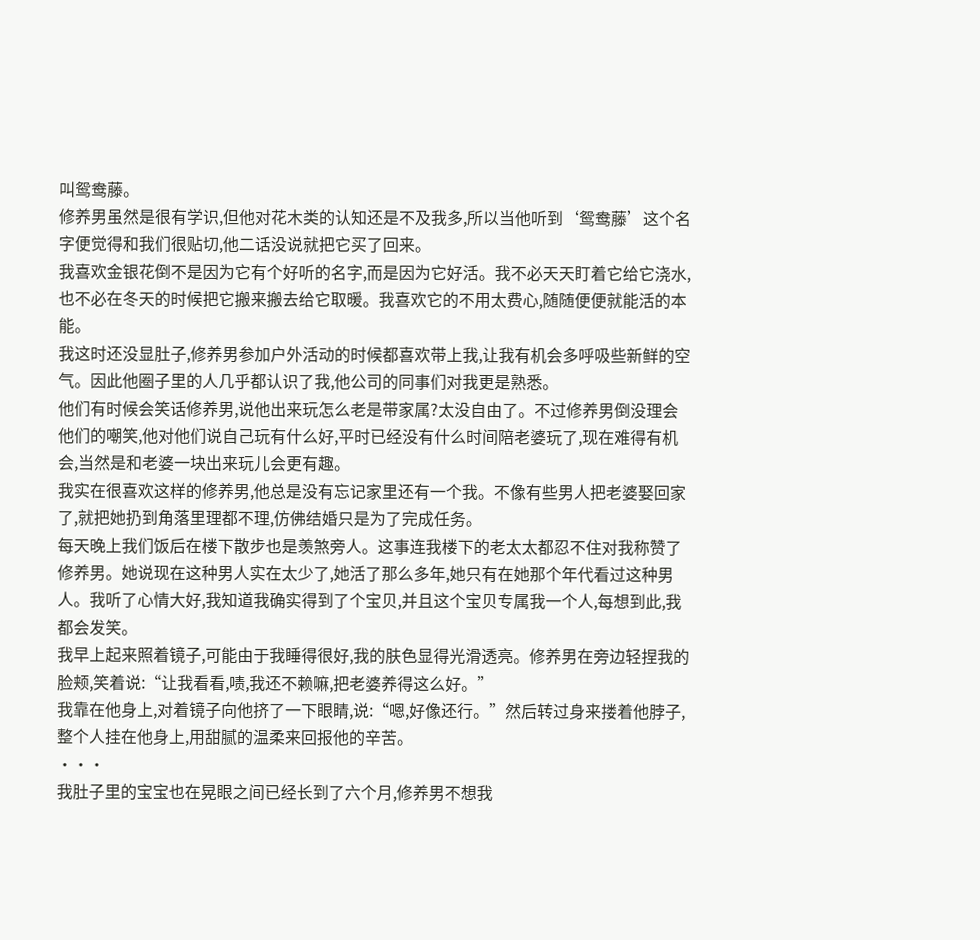叫鸳鸯藤。
修养男虽然是很有学识,但他对花木类的认知还是不及我多,所以当他听到‘鸳鸯藤’这个名字便觉得和我们很贴切,他二话没说就把它买了回来。
我喜欢金银花倒不是因为它有个好听的名字,而是因为它好活。我不必天天盯着它给它浇水,也不必在冬天的时候把它搬来搬去给它取暖。我喜欢它的不用太费心,随随便便就能活的本能。
我这时还没显肚子,修养男参加户外活动的时候都喜欢带上我,让我有机会多呼吸些新鲜的空气。因此他圈子里的人几乎都认识了我,他公司的同事们对我更是熟悉。
他们有时候会笑话修养男,说他出来玩怎么老是带家属?太没自由了。不过修养男倒没理会他们的嘲笑,他对他们说自己玩有什么好,平时已经没有什么时间陪老婆玩了,现在难得有机会,当然是和老婆一块出来玩儿会更有趣。
我实在很喜欢这样的修养男,他总是没有忘记家里还有一个我。不像有些男人把老婆娶回家了,就把她扔到角落里理都不理,仿佛结婚只是为了完成任务。
每天晚上我们饭后在楼下散步也是羡煞旁人。这事连我楼下的老太太都忍不住对我称赞了修养男。她说现在这种男人实在太少了,她活了那么多年,她只有在她那个年代看过这种男人。我听了心情大好,我知道我确实得到了个宝贝,并且这个宝贝专属我一个人,每想到此,我都会发笑。
我早上起来照着镜子,可能由于我睡得很好,我的肤色显得光滑透亮。修养男在旁边轻捏我的脸颊,笑着说:“让我看看,啧,我还不赖嘛,把老婆养得这么好。”
我靠在他身上,对着镜子向他挤了一下眼睛,说:“嗯,好像还行。”然后转过身来搂着他脖子,整个人挂在他身上,用甜腻的温柔来回报他的辛苦。
···
我肚子里的宝宝也在晃眼之间已经长到了六个月,修养男不想我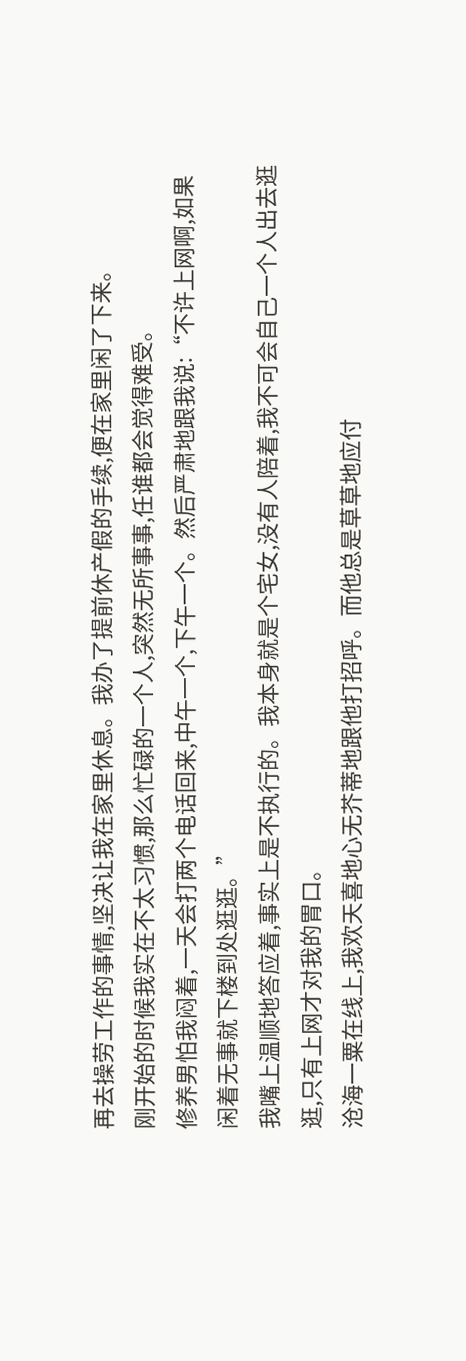再去操劳工作的事情,坚决让我在家里休息。我办了提前休产假的手续,便在家里闲了下来。
刚开始的时候我实在不太习惯,那么忙碌的一个人,突然无所事事,任谁都会觉得难受。
修养男怕我闷着,一天会打两个电话回来,中午一个,下午一个。然后严肃地跟我说:“不许上网啊,如果闲着无事就下楼到处逛逛。”
我嘴上温顺地答应着,事实上是不执行的。我本身就是个宅女,没有人陪着,我不可会自己一个人出去逛逛,只有上网才对我的胃口。
沧海一粟在线上,我欢天喜地心无芥蒂地跟他打招呼。而他总是草草地应付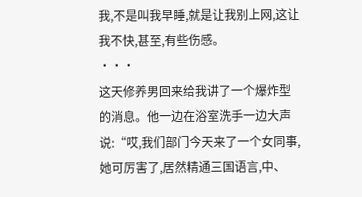我,不是叫我早睡,就是让我别上网,这让我不快,甚至,有些伤感。
···
这天修养男回来给我讲了一个爆炸型的消息。他一边在浴室洗手一边大声说:“哎,我们部门今天来了一个女同事,她可厉害了,居然精通三国语言,中、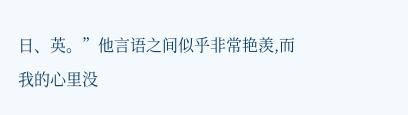日、英。”他言语之间似乎非常艳羡,而我的心里没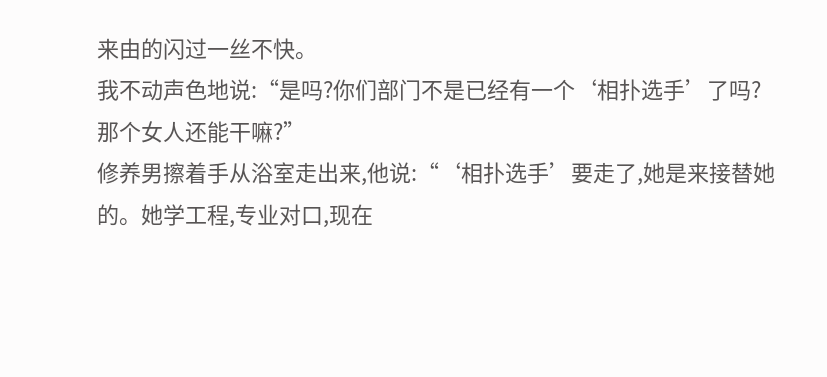来由的闪过一丝不快。
我不动声色地说:“是吗?你们部门不是已经有一个‘相扑选手’了吗?那个女人还能干嘛?”
修养男擦着手从浴室走出来,他说:“‘相扑选手’要走了,她是来接替她的。她学工程,专业对口,现在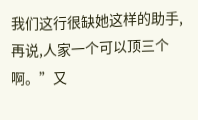我们这行很缺她这样的助手,再说,人家一个可以顶三个啊。”又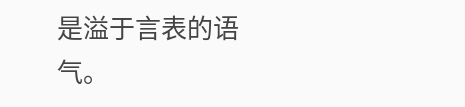是溢于言表的语气。